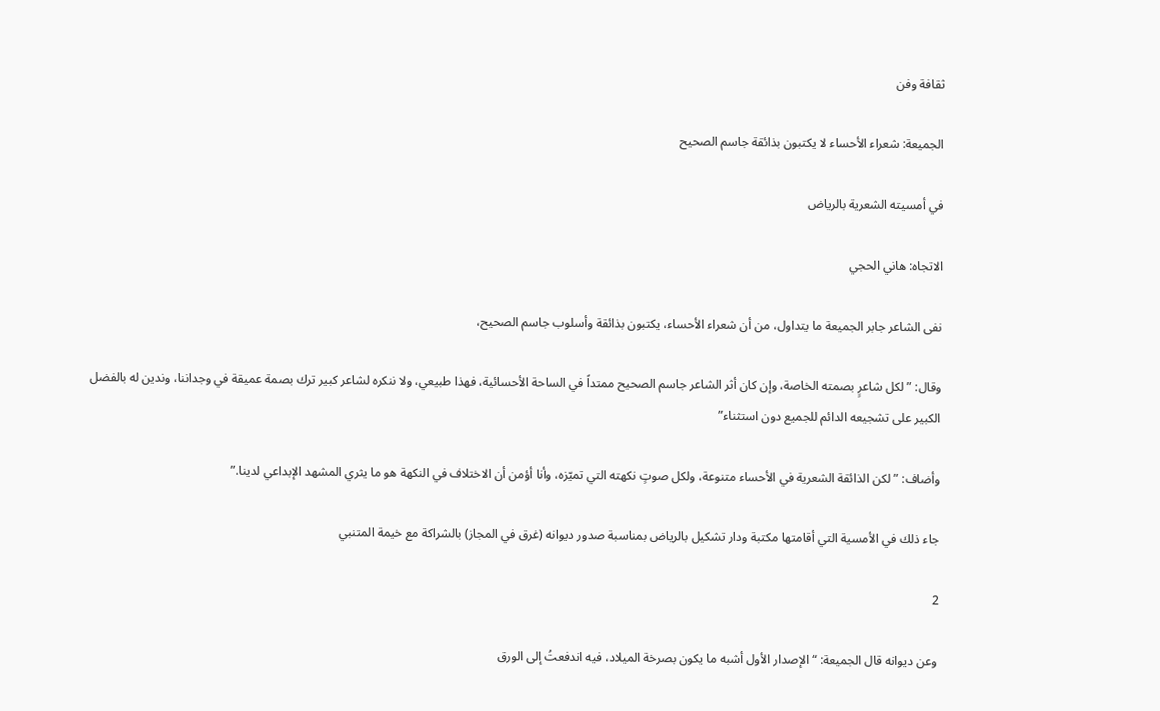ثقافة وفن

الجميعة: شعراء الأحساء لا يكتبون بذائقة جاسم الصحيح

في أمسيته الشعرية بالرياض

الاتجاه: هاني الحجي

نفى الشاعر جابر الجميعة ما يتداول، من أن شعراء الأحساء، يكتبون بذائقة وأسلوب جاسم الصحيح،

وقال: ” لكل شاعرٍ بصمته الخاصة، وإن كان أثر الشاعر جاسم الصحيح ممتداً في الساحة الأحسائية، فهذا طبيعي، ولا ننكره لشاعر كبير ترك بصمة عميقة في وجداننا، وندين له بالفضل الكبير على تشجيعه الدائم للجميع دون استثناء”

وأضاف: ” لكن الذائقة الشعرية في الأحساء متنوعة، ولكل صوتٍ نكهته التي تميّزه، وأنا أؤمن أن الاختلاف في النكهة هو ما يثري المشهد الإبداعي لدينا.”

جاء ذلك في الأمسية التي أقامتها مكتبة ودار تشكيل بالرياض بمناسبة صدور ديوانه (غرق في المجاز) بالشراكة مع خيمة المتنبي

2

وعن ديوانه قال الجميعة: “الإصدار الأول أشبه ما يكون بصرخة الميلاد، فيه اندفعتُ إلى الورق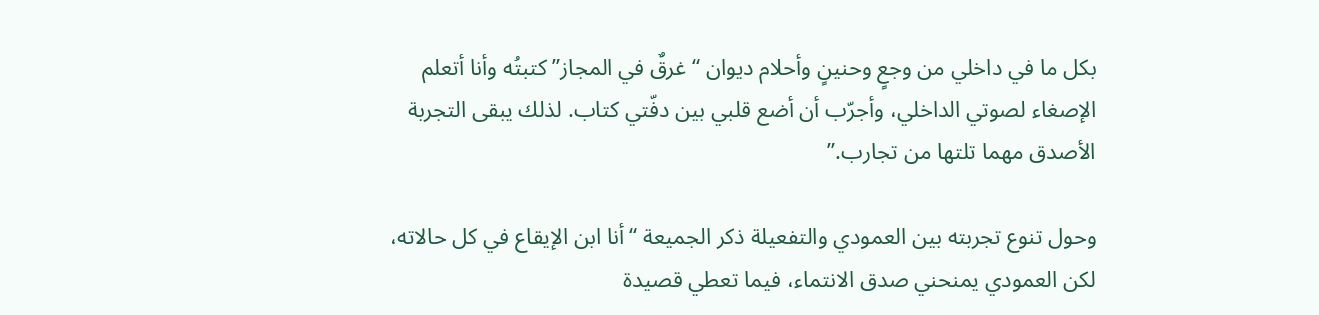بكل ما في داخلي من وجعٍ وحنينٍ وأحلام ديوان “غرقٌ في المجاز” كتبتُه وأنا أتعلم الإصغاء لصوتي الداخلي، وأجرّب أن أضع قلبي بين دفّتي كتاب. لذلك يبقى التجربة الأصدق مهما تلتها من تجارب.”

وحول تنوع تجربته بين العمودي والتفعيلة ذكر الجميعة “أنا ابن الإيقاع في كل حالاته، لكن العمودي يمنحني صدق الانتماء، فيما تعطي قصيدة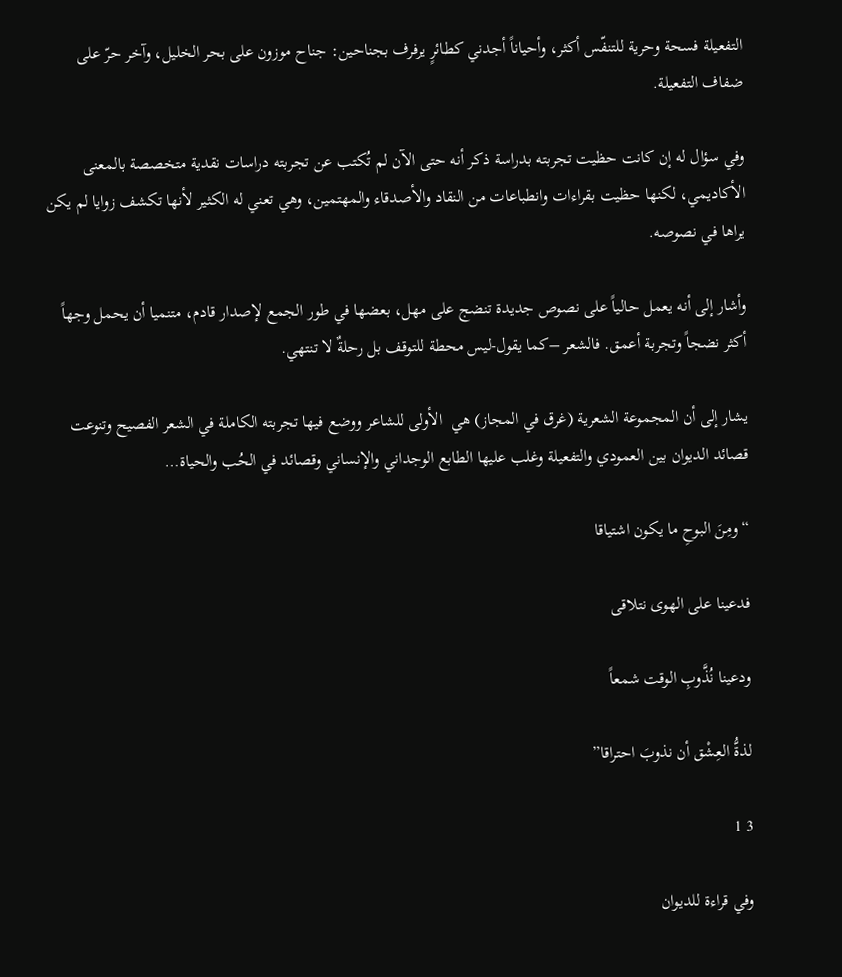التفعيلة فسحة وحرية للتنفّس أكثر، وأحياناً أجدني كطائرٍ يرفرف بجناحين: جناح موزون على بحر الخليل، وآخر حرّ على ضفاف التفعيلة.

وفي سؤال له إن كانت حظيت تجربته بدراسة ذكر أنه حتى الآن لم تُكتب عن تجربته دراسات نقدية متخصصة بالمعنى الأكاديمي، لكنها حظيت بقراءات وانطباعات من النقاد والأصدقاء والمهتمين، وهي تعني له الكثير لأنها تكشف زوايا لم يكن يراها في نصوصه.

وأشار إلى أنه يعمل حالياً على نصوص جديدة تنضج على مهل، بعضها في طور الجمع لإصدار قادم، متنميا أن يحمل وجهاً أكثر نضجاً وتجربة أعمق. فالشعر –كما يقول-ليس محطة للتوقف بل رحلةٌ لا تنتهي.

يشار إلى أن المجموعة الشعرية (غرق في المجاز) هي  الأولى للشاعر ووضع فيها تجربته الكاملة في الشعر الفصيح وتنوعت قصائد الديوان بين العمودي والتفعيلة وغلب عليها الطابع الوجداني والإنساني وقصائد في الحُب والحياة…

“ومِنَ البوحِ ما يكون اشتياقا

فدعينا على الهوى نتلاقى

ودعينا نُذَّوبِ الوقت شمعاً

لذةُّ العِشْق أن نذوبَ احتراقا”

3 1

وفي قراءة للديوان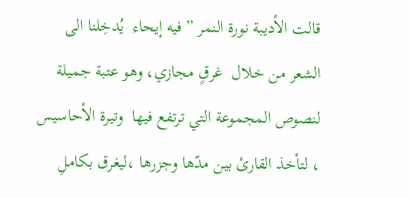قالت الأديبة نورة النمر ” فيه إيحاء  يُدخِلنا الى الشعر من خلال  غرقٍ مجازي، وهو عتبة جميلة لنصوص المجموعة التي ترتفع فيها  وتيرة الأحاسيس ، لتأخذ القارئ بين مدّها وجزرها ،ليغرق بكاملِ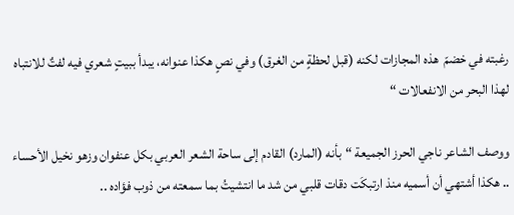رغبته في خضمّ  هذه المجازات لكنه (قبل لحظةٍ من الغرق) وفي نصٍ هكذا عنوانه، يبدأ ببيتٍ شعري فيه لفتٌ للانتباه لهذا البحر من الانفعالات “

ووصف الشاعر ناجي الحرز الجميعة “بأنه (المارد) القادم إلى ساحة الشعر العربي بكل عنفوان وزهو نخيل الأحساء .. هكذا أشتهي أن أسميه منذ ارتبكَت دقات قلبي من شد ما انتشيتُ بما سمعته من ذوب فؤاده ..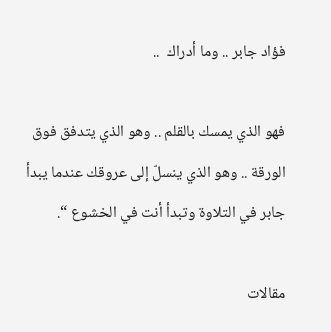فؤاد جابر .. وما أدراك  ..

فهو الذي يمسك بالقلم .. وهو الذي يتدفق فوق الورقة .. وهو الذي ينسلّ إلى عروقك عندما يبدأ جابر في التلاوة وتبدأ أنت في الخشوع “.

مقالات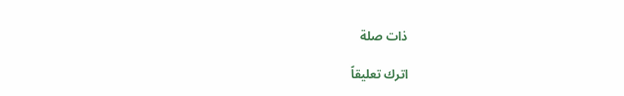ذات صلة

اترك تعليقاً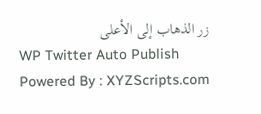زر الذهاب إلى الأعلى
WP Twitter Auto Publish Powered By : XYZScripts.com